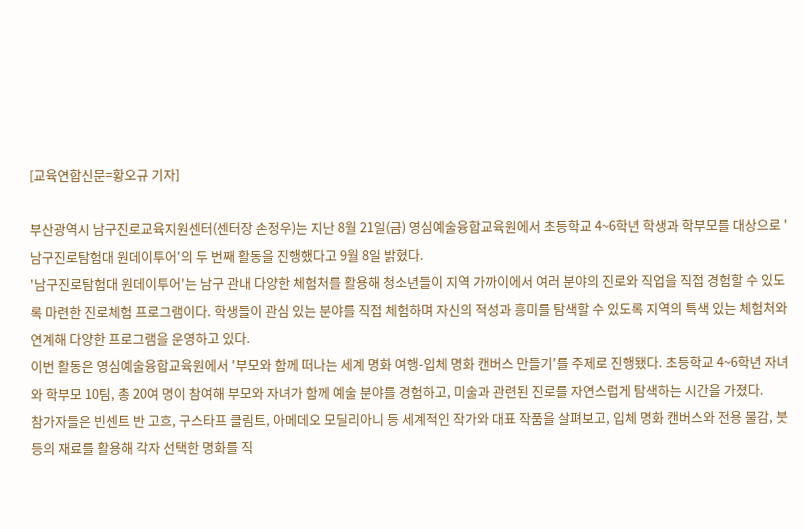[교육연합신문=황오규 기자]

부산광역시 남구진로교육지원센터(센터장 손정우)는 지난 8월 21일(금) 영심예술융합교육원에서 초등학교 4~6학년 학생과 학부모를 대상으로 '남구진로탐험대 원데이투어'의 두 번째 활동을 진행했다고 9월 8일 밝혔다.
'남구진로탐험대 원데이투어'는 남구 관내 다양한 체험처를 활용해 청소년들이 지역 가까이에서 여러 분야의 진로와 직업을 직접 경험할 수 있도록 마련한 진로체험 프로그램이다. 학생들이 관심 있는 분야를 직접 체험하며 자신의 적성과 흥미를 탐색할 수 있도록 지역의 특색 있는 체험처와 연계해 다양한 프로그램을 운영하고 있다.
이번 활동은 영심예술융합교육원에서 '부모와 함께 떠나는 세계 명화 여행-입체 명화 캔버스 만들기'를 주제로 진행됐다. 초등학교 4~6학년 자녀와 학부모 10팀, 총 20여 명이 참여해 부모와 자녀가 함께 예술 분야를 경험하고, 미술과 관련된 진로를 자연스럽게 탐색하는 시간을 가졌다.
참가자들은 빈센트 반 고흐, 구스타프 클림트, 아메데오 모딜리아니 등 세계적인 작가와 대표 작품을 살펴보고, 입체 명화 캔버스와 전용 물감, 붓 등의 재료를 활용해 각자 선택한 명화를 직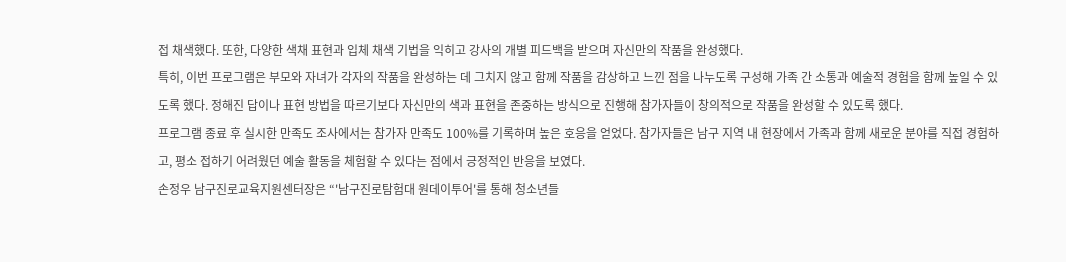접 채색했다. 또한, 다양한 색채 표현과 입체 채색 기법을 익히고 강사의 개별 피드백을 받으며 자신만의 작품을 완성했다.
특히, 이번 프로그램은 부모와 자녀가 각자의 작품을 완성하는 데 그치지 않고 함께 작품을 감상하고 느낀 점을 나누도록 구성해 가족 간 소통과 예술적 경험을 함께 높일 수 있도록 했다. 정해진 답이나 표현 방법을 따르기보다 자신만의 색과 표현을 존중하는 방식으로 진행해 참가자들이 창의적으로 작품을 완성할 수 있도록 했다.
프로그램 종료 후 실시한 만족도 조사에서는 참가자 만족도 100%를 기록하며 높은 호응을 얻었다. 참가자들은 남구 지역 내 현장에서 가족과 함께 새로운 분야를 직접 경험하고, 평소 접하기 어려웠던 예술 활동을 체험할 수 있다는 점에서 긍정적인 반응을 보였다.
손정우 남구진로교육지원센터장은 “'남구진로탐험대 원데이투어'를 통해 청소년들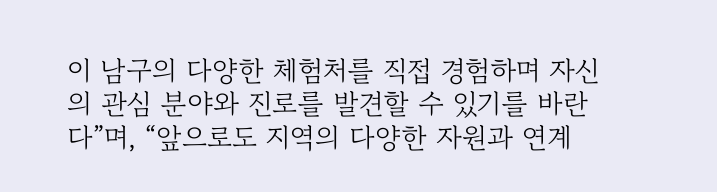이 남구의 다양한 체험처를 직접 경험하며 자신의 관심 분야와 진로를 발견할 수 있기를 바란다”며, “앞으로도 지역의 다양한 자원과 연계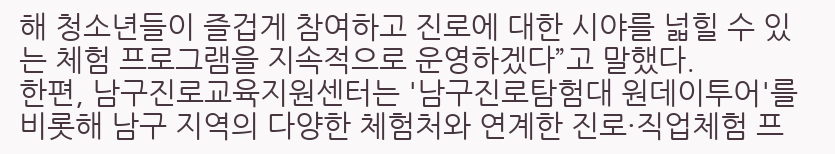해 청소년들이 즐겁게 참여하고 진로에 대한 시야를 넓힐 수 있는 체험 프로그램을 지속적으로 운영하겠다”고 말했다.
한편, 남구진로교육지원센터는 '남구진로탐험대 원데이투어'를 비롯해 남구 지역의 다양한 체험처와 연계한 진로·직업체험 프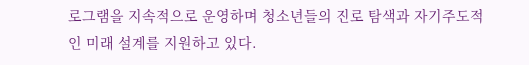로그램을 지속적으로 운영하며 청소년들의 진로 탐색과 자기주도적인 미래 설계를 지원하고 있다.